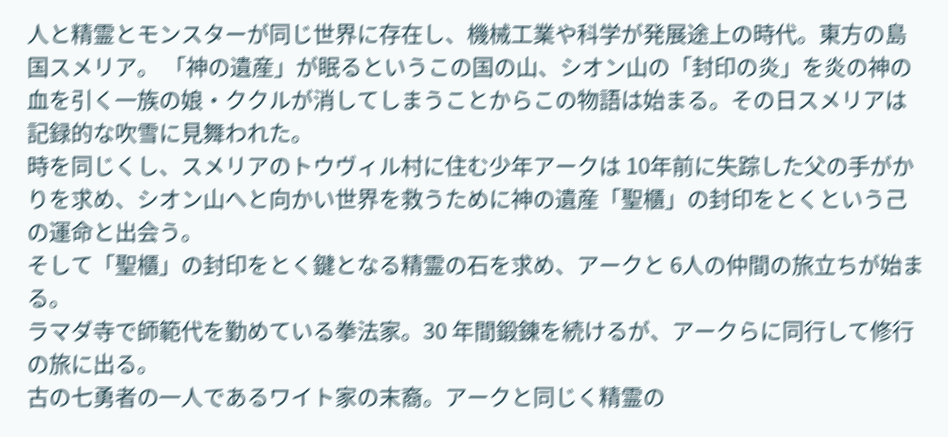人と精霊とモンスターが同じ世界に存在し、機械工業や科学が発展途上の時代。東方の島国スメリア。 「神の遺産」が眠るというこの国の山、シオン山の「封印の炎」を炎の神の血を引く一族の娘・ククルが消してしまうことからこの物語は始まる。その日スメリアは記録的な吹雪に見舞われた。
時を同じくし、スメリアのトウヴィル村に住む少年アークは 10年前に失踪した父の手がかりを求め、シオン山へと向かい世界を救うために神の遺産「聖櫃」の封印をとくという己の運命と出会う。
そして「聖櫃」の封印をとく鍵となる精霊の石を求め、アークと 6人の仲間の旅立ちが始まる。
ラマダ寺で師範代を勤めている拳法家。30 年間鍛錬を続けるが、アークらに同行して修行の旅に出る。
古の七勇者の一人であるワイト家の末裔。アークと同じく精霊の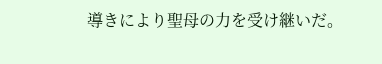導きにより聖母の力を受け継いだ。